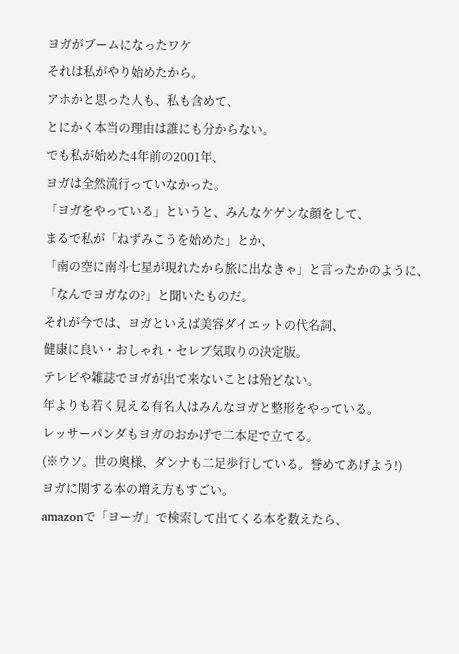ヨガがブームになったワケ
それは私がやり始めたから。
アホかと思った人も、私も含めて、
とにかく本当の理由は誰にも分からない。
でも私が始めた4年前の2001年、
ヨガは全然流行っていなかった。
「ヨガをやっている」というと、みんなケゲンな顔をして、
まるで私が「ねずみこうを始めた」とか、
「南の空に南斗七星が現れたから旅に出なきゃ」と言ったかのように、
「なんでヨガなの?」と聞いたものだ。
それが今では、ヨガといえば美容ダイエットの代名詞、
健康に良い・おしゃれ・セレブ気取りの決定版。
テレビや雑誌でヨガが出て来ないことは殆どない。
年よりも若く見える有名人はみんなヨガと整形をやっている。
レッサーパンダもヨガのおかげで二本足で立てる。
(※ウソ。世の奥様、ダンナも二足歩行している。誉めてあげよう!)
ヨガに関する本の増え方もすごい。
amazonで「ヨーガ」で検索して出てくる本を数えたら、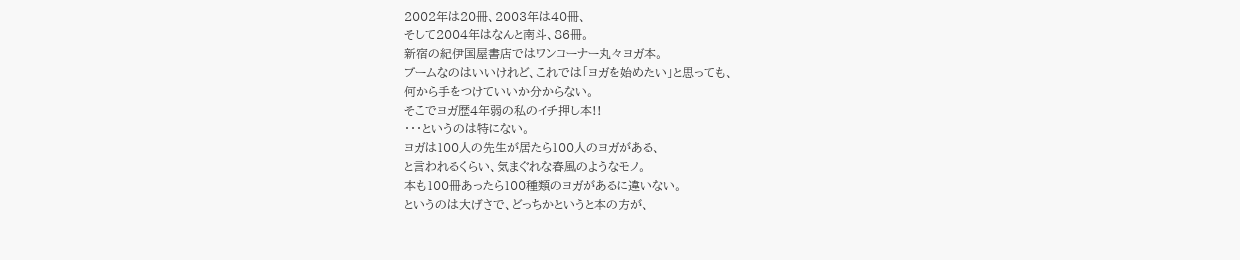2002年は20冊、2003年は40冊、
そして2004年はなんと南斗、86冊。
新宿の紀伊国屋書店ではワンコーナー丸々ヨガ本。
ブームなのはいいけれど、これでは「ヨガを始めたい」と思っても、
何から手をつけていいか分からない。
そこでヨガ歴4年弱の私のイチ押し本!!
・・・というのは特にない。
ヨガは100人の先生が居たら100人のヨガがある、
と言われるくらい、気まぐれな春風のようなモノ。
本も100冊あったら100種類のヨガがあるに違いない。
というのは大げさで、どっちかというと本の方が、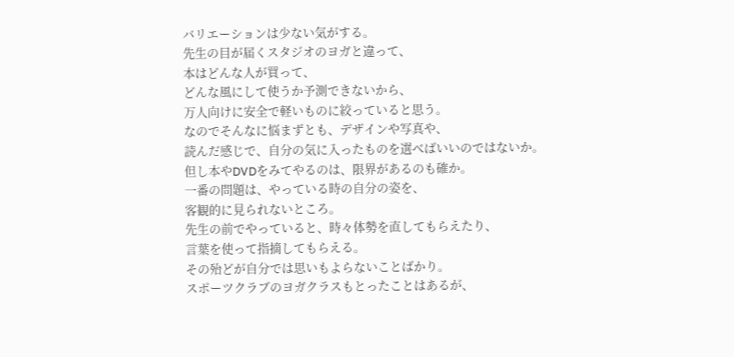バリエーションは少ない気がする。
先生の目が届くスタジオのヨガと違って、
本はどんな人が買って、
どんな風にして使うか予測できないから、
万人向けに安全で軽いものに絞っていると思う。
なのでそんなに悩まずとも、デザインや写真や、
読んだ感じで、自分の気に入ったものを選べばいいのではないか。
但し本やDVDをみてやるのは、限界があるのも確か。
一番の問題は、やっている時の自分の姿を、
客観的に見られないところ。
先生の前でやっていると、時々体勢を直してもらえたり、
言葉を使って指摘してもらえる。
その殆どが自分では思いもよらないことばかり。
スポーツクラブのヨガクラスもとったことはあるが、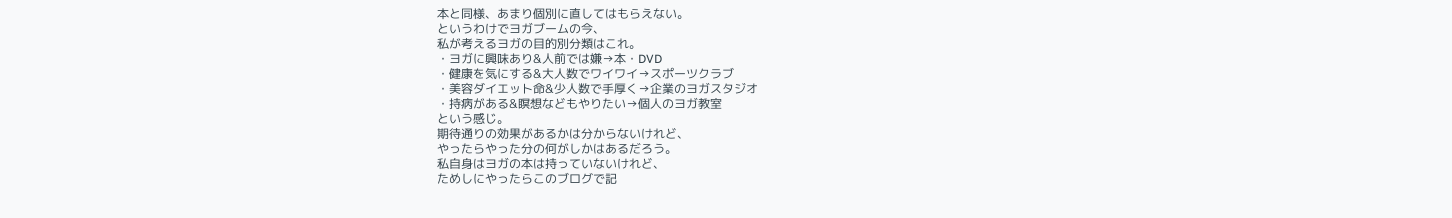本と同様、あまり個別に直してはもらえない。
というわけでヨガブームの今、
私が考えるヨガの目的別分類はこれ。
・ヨガに興味あり&人前では嫌→本・DVD
・健康を気にする&大人数でワイワイ→スポーツクラブ
・美容ダイエット命&少人数で手厚く→企業のヨガスタジオ
・持病がある&瞑想などもやりたい→個人のヨガ教室
という感じ。
期待通りの効果があるかは分からないけれど、
やったらやった分の何がしかはあるだろう。
私自身はヨガの本は持っていないけれど、
ためしにやったらこのブログで記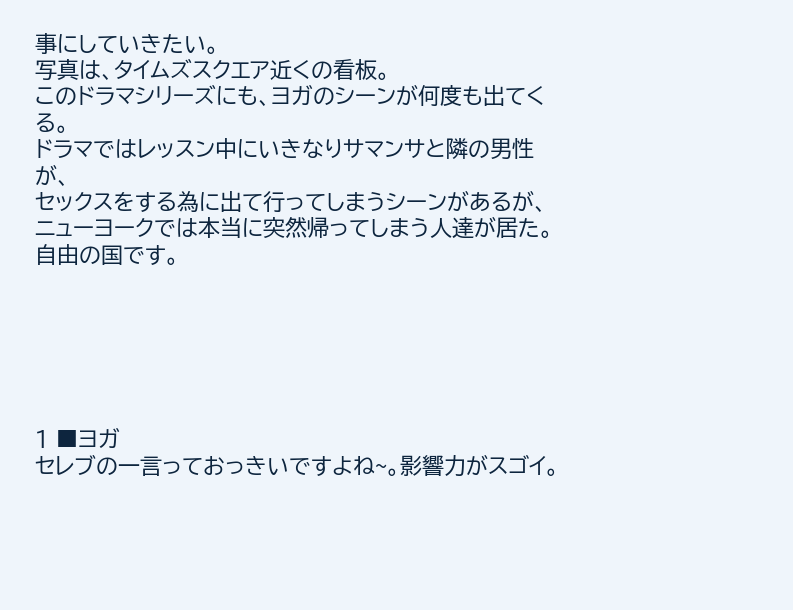事にしていきたい。
写真は、タイムズスクエア近くの看板。
このドラマシリーズにも、ヨガのシーンが何度も出てくる。
ドラマではレッスン中にいきなりサマンサと隣の男性が、
セックスをする為に出て行ってしまうシーンがあるが、
ニューヨークでは本当に突然帰ってしまう人達が居た。自由の国です。






1 ■ヨガ
セレブの一言っておっきいですよね~。影響力がスゴイ。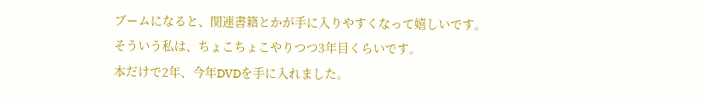ブームになると、関連書籍とかが手に入りやすくなって嬉しいです。
そういう私は、ちょこちょこやりつつ3年目くらいです。
本だけで2年、今年DVDを手に入れました。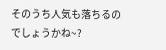そのうち人気も落ちるのでしょうかね~?